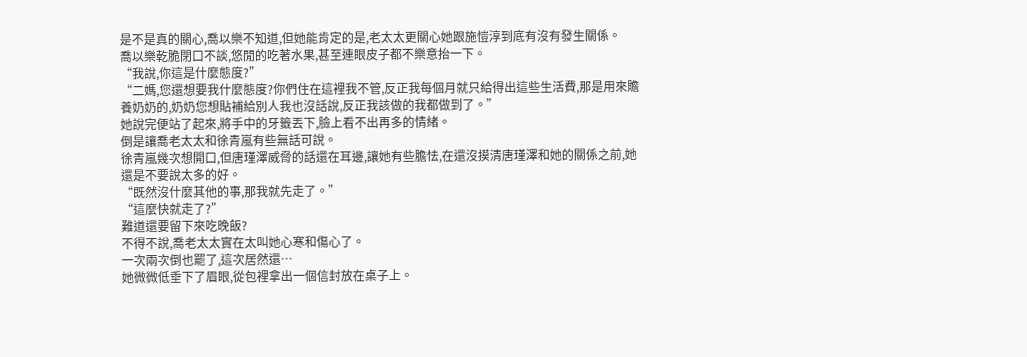是不是真的關心,喬以樂不知道,但她能肯定的是,老太太更關心她跟施愷淳到底有沒有發生關係。
喬以樂乾脆閉口不談,悠閒的吃著水果,甚至連眼皮子都不樂意抬一下。
“我說,你這是什麼態度?”
“二媽,您還想要我什麼態度?你們住在這裡我不管,反正我每個月就只給得出這些生活費,那是用來贍養奶奶的,奶奶您想貼補給別人我也沒話說,反正我該做的我都做到了。”
她說完便站了起來,將手中的牙籤丟下,臉上看不出再多的情緒。
倒是讓喬老太太和徐青嵐有些無話可說。
徐青嵐幾次想開口,但唐瑾澤威脅的話還在耳邊,讓她有些膽怯,在還沒摸清唐瑾澤和她的關係之前,她還是不要說太多的好。
“既然沒什麼其他的事,那我就先走了。”
“這麼快就走了?”
難道還要留下來吃晚飯?
不得不說,喬老太太實在太叫她心寒和傷心了。
一次兩次倒也罷了,這次居然還…
她微微低垂下了眉眼,從包裡拿出一個信封放在桌子上。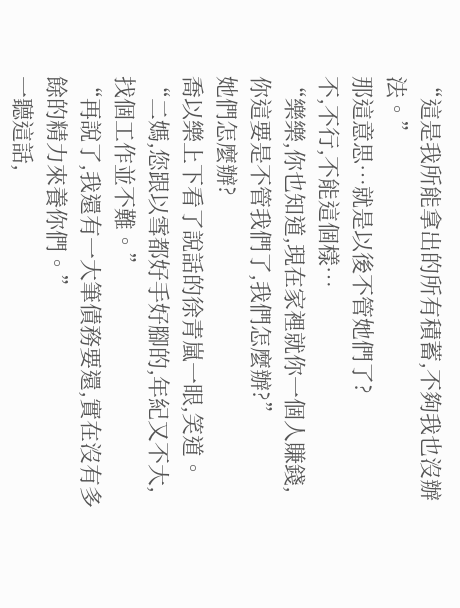“這是我所能拿出的所有積蓄,不夠我也沒辦法。”
那這意思…就是以後不管她們了?
不,不行,不能這個樣…
“樂樂,你也知道,現在家裡就你一個人賺錢,你這要是不管我們了,我們怎麼辦?”
她們怎麼辦?
喬以樂上下看了說話的徐青嵐一眼,笑道。
“二媽,您跟以雪都好手好腳的,年紀又不大,找個工作並不難。”
“再說了,我還有一大筆債務要還,實在沒有多餘的精力來養你們。”
一聽這話,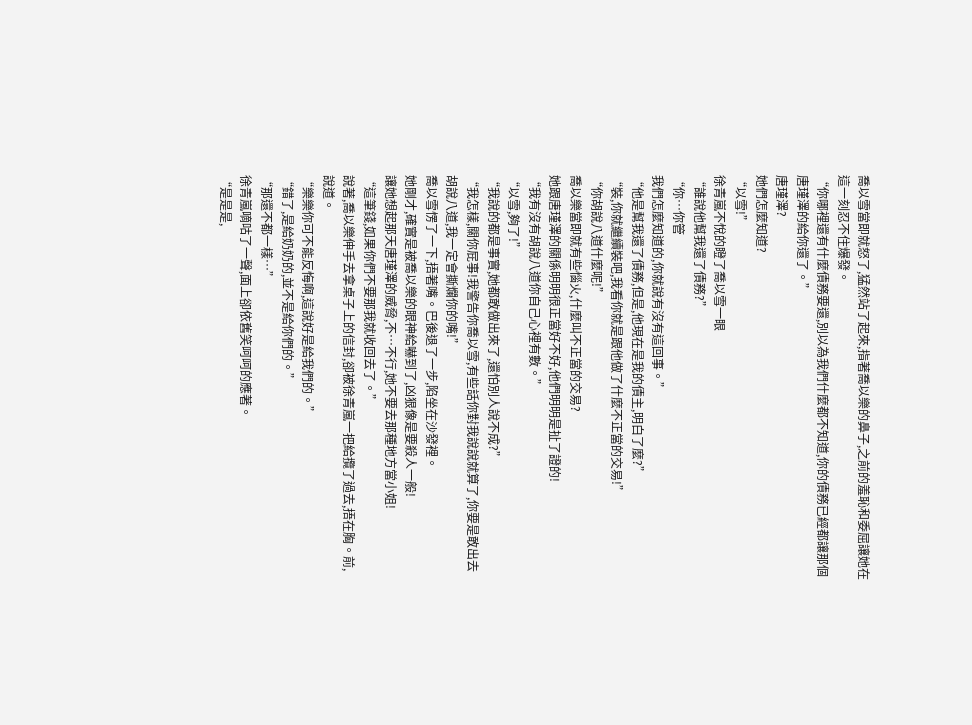喬以雪當即就怒了,猛然站了起來,指著喬以樂的鼻子,之前的羞恥和委屈讓她在這一刻忍不住爆發。
“你哪裡還有什麼債務要還,別以為我們什麼都不知道,你的債務已經都讓那個唐瑾澤的給你還了。”
唐瑾澤?
她們怎麼知道?
“以雪!”
徐青嵐不悅的瞪了喬以雪一眼
“誰說他幫我還了債務?”
“你…你管
我們怎麼知道的,你就說有沒有這回事。”
“他是幫我還了債務,但是,他現在是我的債主,明白了麼?”
“裝,你就繼續裝吧,我看你就是跟他做了什麼不正當的交易!”
“你胡說八道什麼呢!”
喬以樂當即就有些惱火,什麼叫不正當的交易?
她跟唐瑾澤的關係明明很正當好不好,他們明明是扯了證的!
“我有沒有胡說八道你自己心裡有數。”
“以雪,夠了!”
“我說的都是事實,她都敢做出來了,還怕別人說不成?”
“我怎樣,關你屁事!我警告你喬以雪,有些話你對我說說就算了,你要是敢出去胡說八道,我一定會撕爛你的嘴!”
喬以雪愣了一下,捂著嘴。巴後退了一步,陷坐在沙發裡。
她剛才,確實是被喬以樂的眼神給嚇到了,凶狠像是要殺人一般!
讓她想起那天唐瑾澤的威脅,不…不行,她不要去那種地方當小姐!
“這筆錢,如果你們不要那我就收回去了。”
說著,喬以樂伸手去拿桌子上的信封,卻被徐青嵐一把給攬了過去,捂在胸。前,說道。
“樂樂你可不能反悔啊,這說好是給我們的。”
“錯了,是給奶奶的,並不是給你們的。”
“那還不都一樣…”
徐青嵐嘀咕了一聲,面上卻依舊笑呵呵的應著。
“是是是,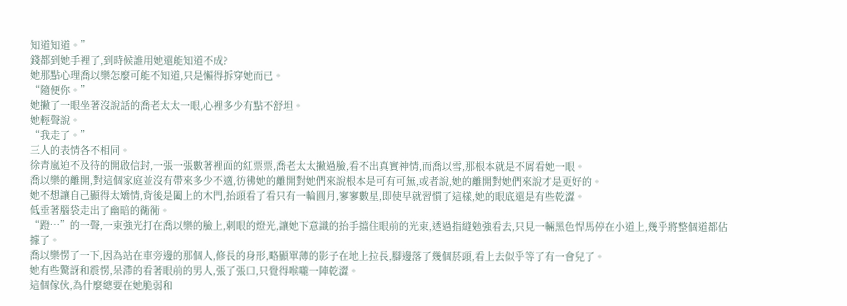知道知道。”
錢都到她手裡了,到時候誰用她還能知道不成?
她那點心理喬以樂怎麼可能不知道,只是懶得拆穿她而已。
“隨便你。”
她撇了一眼坐著沒說話的喬老太太一眼,心裡多少有點不舒坦。
她輕聲說。
“我走了。”
三人的表情各不相同。
徐青嵐迫不及待的開啟信封,一張一張數著裡面的紅票票,喬老太太撇過臉,看不出真實神情,而喬以雪,那根本就是不屑看她一眼。
喬以樂的離開,對這個家庭並沒有帶來多少不適,彷彿她的離開對她們來說根本是可有可無,或者說,她的離開對她們來說才是更好的。
她不想讓自己顯得太矯情,背後是闔上的木門,抬頭看了看只有一輪圓月,寥寥數星,即使早就習慣了這樣,她的眼底還是有些乾澀。
低垂著腦袋走出了幽暗的衚衕。
“蹬…”的一聲,一束強光打在喬以樂的臉上,刺眼的燈光,讓她下意識的抬手擋住眼前的光束,透過指縫勉強看去,只見一輛黑色悍馬停在小道上,幾乎將整個道都佔據了。
喬以樂愣了一下,因為站在車旁邊的那個人,修長的身形,略顯單薄的影子在地上拉長,腳邊落了幾個菸頭,看上去似乎等了有一會兒了。
她有些驚訝和震愣,呆滯的看著眼前的男人,張了張口,只覺得喉嚨一陣乾澀。
這個傢伙,為什麼總要在她脆弱和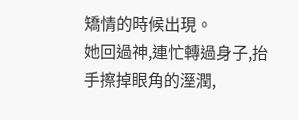矯情的時候出現。
她回過神,連忙轉過身子,抬手擦掉眼角的溼潤,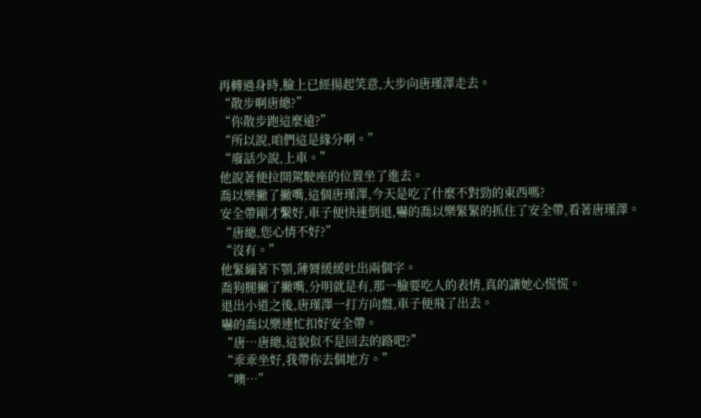再轉過身時,臉上已經揚起笑意,大步向唐瑾澤走去。
“散步啊唐總?”
“你散步跑這麼遠?”
“所以說,咱們這是緣分啊。”
“廢話少說,上車。”
他說著便拉開駕駛座的位置坐了進去。
喬以樂撇了撇嘴,這個唐瑾澤,今天是吃了什麼不對勁的東西嗎?
安全帶剛才繫好,車子便快速倒退,嚇的喬以樂緊緊的抓住了安全帶,看著唐瑾澤。
“唐總,您心情不好?”
“沒有。”
他緊繃著下顎,薄脣緩緩吐出兩個字。
喬狗腿撇了撇嘴,分明就是有,那一臉要吃人的表情,真的讓她心慌慌。
退出小道之後,唐瑾澤一打方向盤,車子便飛了出去。
嚇的喬以樂連忙扣好安全帶。
“唐…唐總,這貌似不是回去的路吧?”
“乖乖坐好,我帶你去個地方。”
“噢…”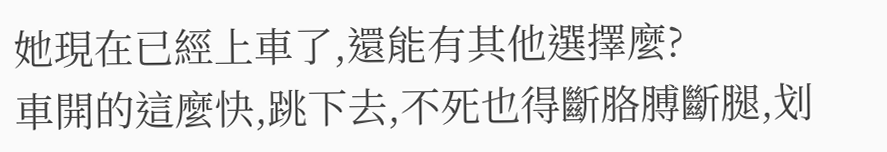她現在已經上車了,還能有其他選擇麼?
車開的這麼快,跳下去,不死也得斷胳膊斷腿,划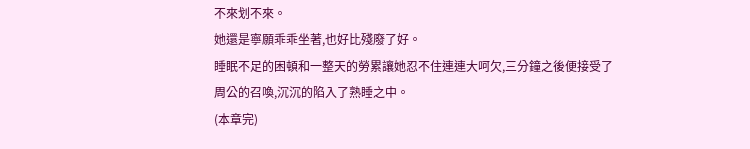不來划不來。
她還是寧願乖乖坐著,也好比殘廢了好。
睡眠不足的困頓和一整天的勞累讓她忍不住連連大呵欠,三分鐘之後便接受了周公的召喚,沉沉的陷入了熟睡之中。
(本章完)